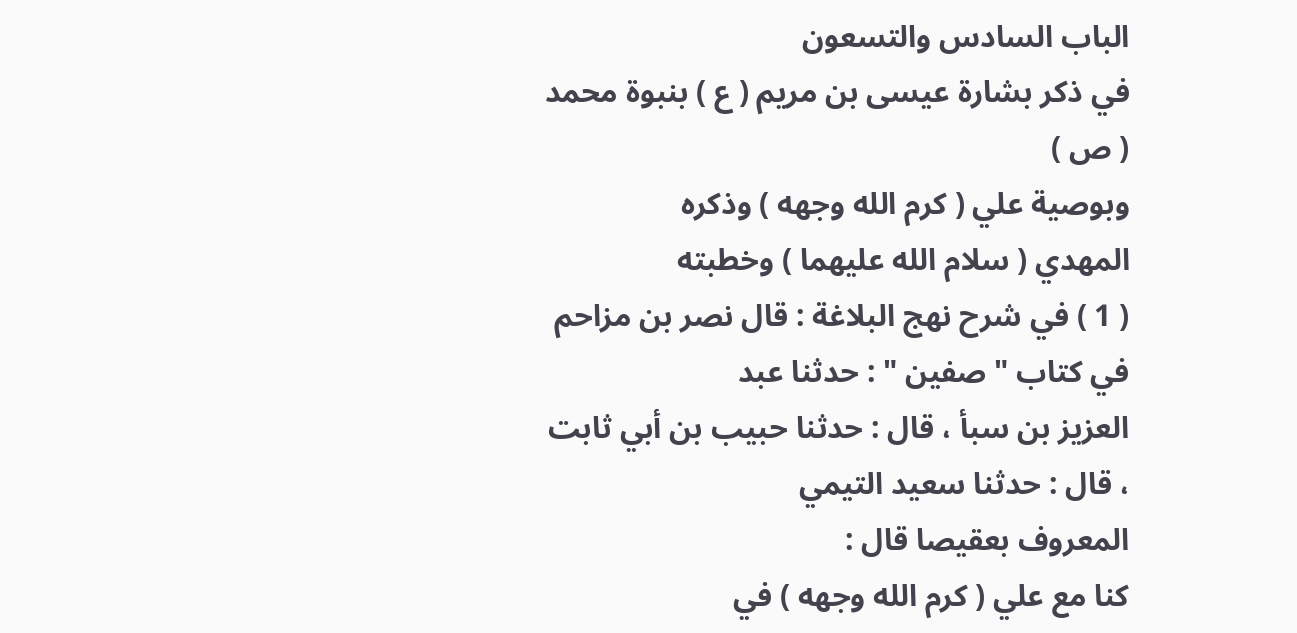الباب السادس والتسعون
في ذكر بشارة عيسى بن مريم ( ع ) بنبوة محمد ( ص )
وبوصية علي ( كرم الله وجهه ) وذكره
المهدي ( سلام الله عليهما ) وخطبته
( 1 ) في شرح نهج البلاغة : قال نصر بن مزاحم في كتاب " صفين " : حدثنا عبد
العزيز بن سبأ ، قال : حدثنا حبيب بن أبي ثابت ، قال : حدثنا سعيد التيمي
المعروف بعقيصا قال :
كنا مع علي ( كرم الله وجهه ) في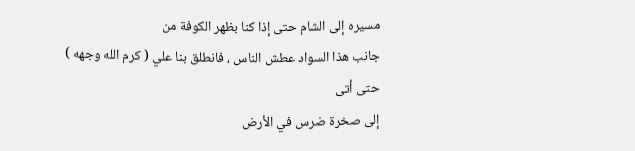مسيره إلى الشام حتى إذا كنا بظهر الكوفة من
جانب هذا السواد عطش الناس ، فانطلق بنا علي ( كرم الله وجهه ) حتى أتى
إلى صخرة ضرس في الأرض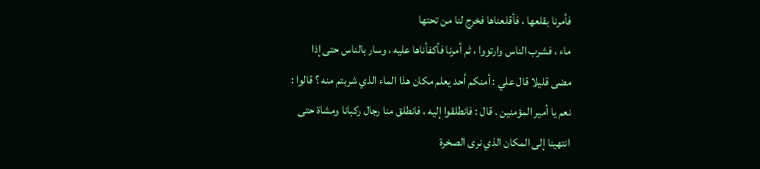فأمرنا بقلعها ، فأقلعناها فخرج لنا من تحتها
ماء ، فشرب الناس وارتووا ، ثم أمرنا فأكفأناها عليه ، وسار بالناس حتى إذا
مضى قليلا قال علي : أمنكم أحد يعلم مكان هذا الماء الذي شربتم منه ؟ قالوا :
نعم يا أمير المؤمنين . قال : فانطلقوا إليه ، فانطلق منا رجال ركبانا ومشاة حتى
انتهينا إلى المكان الذي نرى الصخرة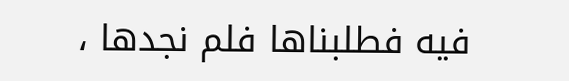فيه فطلبناها فلم نجدها ،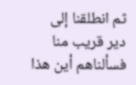ثم انطلقنا إلى
دير قريب منا فسألناهم أين هذا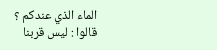الماء الذي عندكم ؟
قالوا : ليس قربنا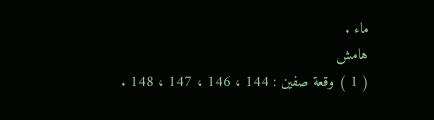ماء .
هامش
( 1 ) وقعة صفين : 144 ، 146 ، 147 ، 148 .